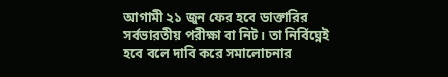আগামী ২১ জুন ফের হবে ডাক্তারির সর্বভারতীয় পরীক্ষা বা নিট। তা নির্বিঘ্নেই হবে বলে দাবি করে সমালোচনার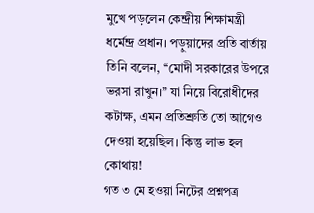মুখে পড়লেন কেন্দ্রীয় শিক্ষামন্ত্রী ধর্মেন্দ্র প্রধান। পড়ুয়াদের প্রতি বার্তায় তিনি বলেন, ‘‘মোদী সরকারের উপরে ভরসা রাখুন।’’ যা নিয়ে বিরোধীদের কটাক্ষ, এমন প্রতিশ্রুতি তো আগেও দেওয়া হয়েছিল। কিন্তু লাভ হল কোথায়!
গত ৩ মে হওয়া নিটের প্রশ্নপত্র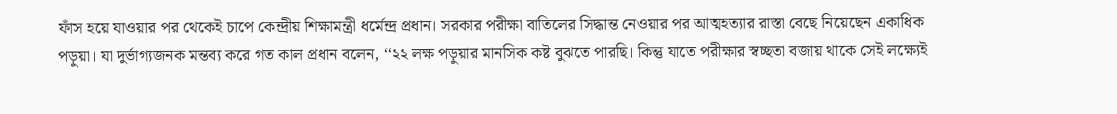ফাঁস হয়ে যাওয়ার পর থেকেই চাপে কেন্দ্রীয় শিক্ষামন্ত্রী ধর্মেন্দ্র প্রধান। সরকার পরীক্ষা বাতিলের সিদ্ধান্ত নেওয়ার পর আত্মহত্যার রাস্তা বেছে নিয়েছেন একাধিক পড়ুয়া। যা দুর্ভাগ্যজনক মন্তব্য করে গত কাল প্রধান বলেন, ‘‘২২ লক্ষ পড়ুয়ার মানসিক কষ্ট বুঝতে পারছি। কিন্তু যাতে পরীক্ষার স্বচ্ছতা বজায় থাকে সেই লক্ষ্যেই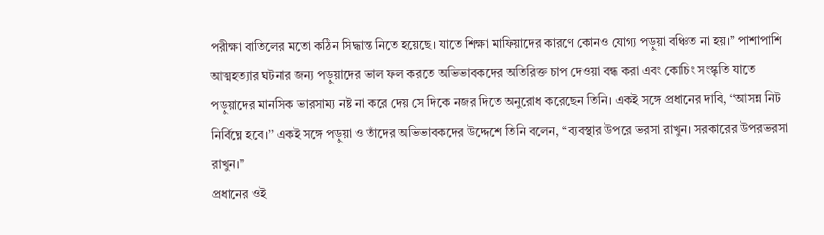পরীক্ষা বাতিলের মতো কঠিন সিদ্ধান্ত নিতে হয়েছে। যাতে শিক্ষা মাফিয়াদের কারণে কোনও যোগ্য পড়ুয়া বঞ্চিত না হয়।’’ পাশাপাশি আত্মহত্যার ঘটনার জন্য পড়ুয়াদের ভাল ফল করতে অভিভাবকদের অতিরিক্ত চাপ দেওয়া বন্ধ করা এবং কোচিং সংস্কৃতি যাতে পড়ুয়াদের মানসিক ভারসাম্য নষ্ট না করে দেয় সে দিকে নজর দিতে অনুরোধ করেছেন তিনি। একই সঙ্গে প্রধানের দাবি, ‘‘আসন্ন নিট নির্বিঘ্নে হবে।’’ একই সঙ্গে পড়ুয়া ও তাঁদের অভিভাবকদের উদ্দেশে তিনি বলেন, ‘‘ব্যবস্থার উপরে ভরসা রাখুন। সরকারের উপরভরসা রাখুন।’’
প্রধানের ওই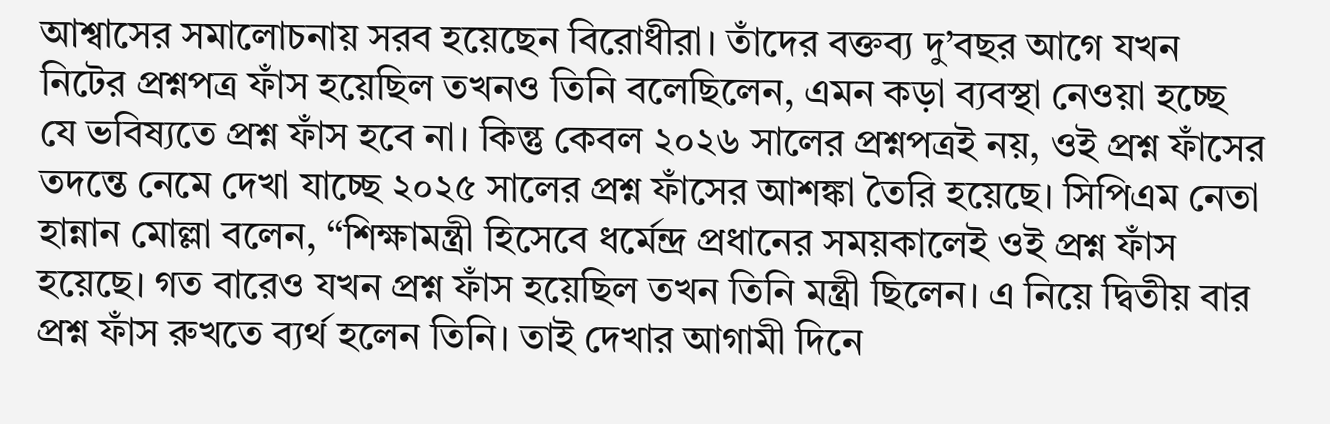আশ্বাসের সমালোচনায় সরব হয়েছেন বিরোধীরা। তাঁদের বক্তব্য দু’বছর আগে যখন নিটের প্রশ্নপত্র ফাঁস হয়েছিল তখনও তিনি বলেছিলেন, এমন কড়া ব্যবস্থা নেওয়া হচ্ছে যে ভবিষ্যতে প্রশ্ন ফাঁস হবে না। কিন্তু কেবল ২০২৬ সালের প্রশ্নপত্রই নয়, ওই প্রশ্ন ফাঁসের তদন্তে নেমে দেখা যাচ্ছে ২০২৫ সালের প্রশ্ন ফাঁসের আশঙ্কা তৈরি হয়েছে। সিপিএম নেতা হান্নান মোল্লা বলেন, ‘‘শিক্ষামন্ত্রী হিসেবে ধর্মেন্দ্র প্রধানের সময়কালেই ওই প্রশ্ন ফাঁস হয়েছে। গত বারেও যখন প্রশ্ন ফাঁস হয়েছিল তখন তিনি মন্ত্রী ছিলেন। এ নিয়ে দ্বিতীয় বার প্রশ্ন ফাঁস রুখতে ব্যর্থ হলেন তিনি। তাই দেখার আগামী দিনে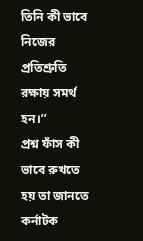তিনি কী ভাবে নিজের প্রতিশ্রুতি রক্ষায় সমর্থ হন।’’
প্রশ্ন ফাঁস কী ভাবে রুখতে হয় তা জানতে কর্নাটক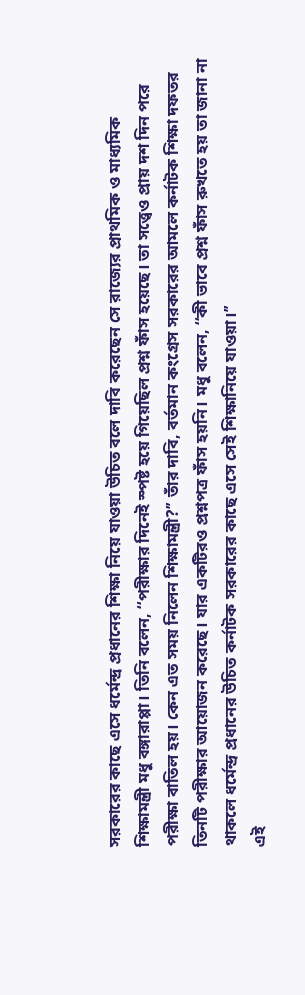সরকারের কাছে এসে ধর্মেন্দ্র প্রধানের শিক্ষা নিয়ে যাওয়া উচিত বলে দাবি করেছেন সে রাজ্যের প্রাথমিক ও মাধ্যমিক শিক্ষামন্ত্রী মধু বঙ্গারাপ্পা। তিনি বলেন, ‘‘পরীক্ষার দিনেই স্পষ্ট হয়ে গিয়েছিল প্রশ্ন ফাঁস হয়েছে। তা সত্ত্বেও প্রায় দশ দিন পরে পরীক্ষা বাতিল হয়। কেন এত সময় নিলেন শিক্ষামন্ত্রী?’’ তাঁর দাবি, বর্তমান কংগ্রেস সরকারের আমলে কর্নাটক শিক্ষা দফতর তিনটি পরীক্ষার আয়োজন করেছে। যার একটিরও প্রশ্নপত্র ফাঁস হয়নি। মধু বলেন, ‘‘কী ভাবে প্রশ্ন ফাঁস রুখতে হয় তা জানা না থাকলে ধর্মেন্দ্র প্রধানের উচিত কর্নাটক সরকারের কাছে এসে সেই শিক্ষানিয়ে যাওয়া।’’
এই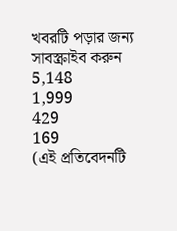খবরটি পড়ার জন্য সাবস্ক্রাইব করুন
5,148
1,999
429
169
(এই প্রতিবেদনটি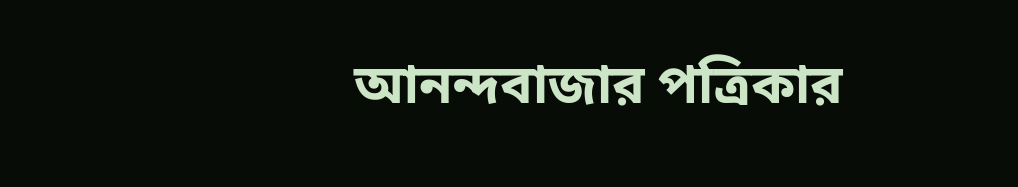আনন্দবাজার পত্রিকার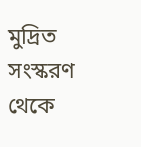মুদ্রিত সংস্করণ থেকে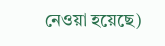নেওয়া হয়েছে)